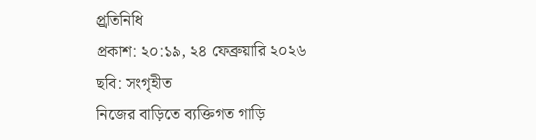প্র্রতিনিধি
প্রকাশ: ২০:১৯, ২৪ ফেব্রুয়ারি ২০২৬
ছবি: সংগৃহীত
নিজের বাড়িতে ব্যক্তিগত গাড়ি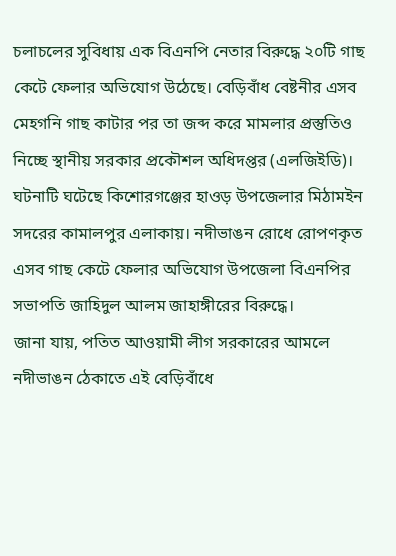চলাচলের সুবিধায় এক বিএনপি নেতার বিরুদ্ধে ২০টি গাছ কেটে ফেলার অভিযোগ উঠেছে। বেড়িবাঁধ বেষ্টনীর এসব মেহগনি গাছ কাটার পর তা জব্দ করে মামলার প্রস্তুতিও নিচ্ছে স্থানীয় সরকার প্রকৌশল অধিদপ্তর (এলজিইডি)।
ঘটনাটি ঘটেছে কিশোরগঞ্জের হাওড় উপজেলার মিঠামইন সদরের কামালপুর এলাকায়। নদীভাঙন রোধে রোপণকৃত এসব গাছ কেটে ফেলার অভিযোগ উপজেলা বিএনপির সভাপতি জাহিদুল আলম জাহাঙ্গীরের বিরুদ্ধে।
জানা যায়, পতিত আওয়ামী লীগ সরকারের আমলে নদীভাঙন ঠেকাতে এই বেড়িবাঁধে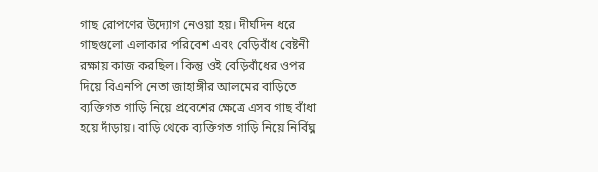গাছ রোপণের উদ্যোগ নেওয়া হয়। দীর্ঘদিন ধরে গাছগুলো এলাকার পরিবেশ এবং বেড়িবাঁধ বেষ্টনী রক্ষায় কাজ করছিল। কিন্তু ওই বেড়িবাঁধের ওপর দিয়ে বিএনপি নেতা জাহাঙ্গীর আলমের বাড়িতে ব্যক্তিগত গাড়ি নিয়ে প্রবেশের ক্ষেত্রে এসব গাছ বাঁধা হয়ে দাঁড়ায়। বাড়ি থেকে ব্যক্তিগত গাড়ি নিয়ে নির্বিঘ্ন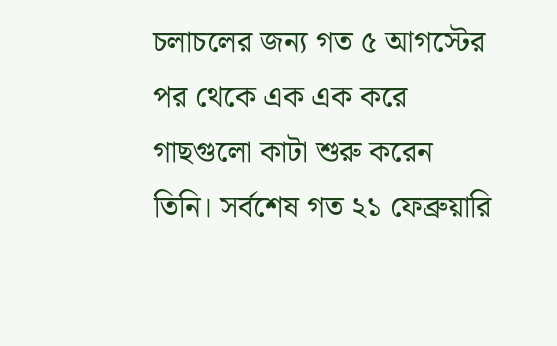চলাচলের জন্য গত ৫ আগস্টের পর থেকে এক এক করে গাছগুলো কাটা শুরু করেন তিনি। সর্বশেষ গত ২১ ফেব্রুয়ারি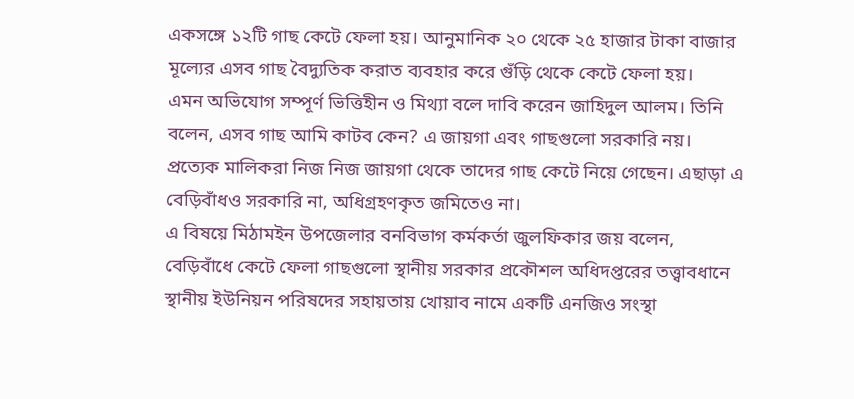একসঙ্গে ১২টি গাছ কেটে ফেলা হয়। আনুমানিক ২০ থেকে ২৫ হাজার টাকা বাজার মূল্যের এসব গাছ বৈদ্যুতিক করাত ব্যবহার করে গুঁড়ি থেকে কেটে ফেলা হয়।
এমন অভিযোগ সম্পূর্ণ ভিত্তিহীন ও মিথ্যা বলে দাবি করেন জাহিদুল আলম। তিনি বলেন, এসব গাছ আমি কাটব কেন? এ জায়গা এবং গাছগুলো সরকারি নয়। প্রত্যেক মালিকরা নিজ নিজ জায়গা থেকে তাদের গাছ কেটে নিয়ে গেছেন। এছাড়া এ বেড়িবাঁধও সরকারি না, অধিগ্রহণকৃত জমিতেও না।
এ বিষয়ে মিঠামইন উপজেলার বনবিভাগ কর্মকর্তা জুলফিকার জয় বলেন, বেড়িবাঁধে কেটে ফেলা গাছগুলো স্থানীয় সরকার প্রকৌশল অধিদপ্তরের তত্ত্বাবধানে স্থানীয় ইউনিয়ন পরিষদের সহায়তায় খোয়াব নামে একটি এনজিও সংস্থা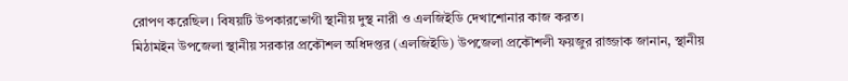রোপণ করেছিল। বিষয়টি উপকারভোগী স্থানীয় দুস্থ নারী ও এলজিইডি দেখাশোনার কাজ করত।
মিঠামইন উপজেলা স্থানীয় সরকার প্রকৌশল অধিদপ্তর (এলজিইডি) উপজেলা প্রকৌশলী ফয়জুর রাজ্জাক জানান, স্থানীয়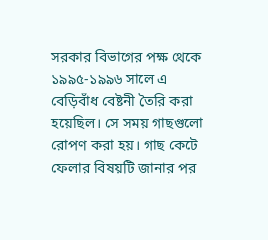সরকার বিভাগের পক্ষ থেকে ১৯৯৫-১৯৯৬ সালে এ বেড়িবাঁধ বেষ্টনী তৈরি করা হয়েছিল। সে সময় গাছগুলো রোপণ করা হয়। গাছ কেটে ফেলার বিষয়টি জানার পর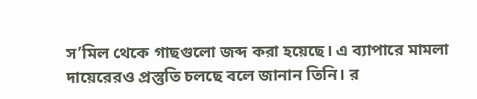স’মিল থেকে গাছগুলো জব্দ করা হয়েছে। এ ব্যাপারে মামলা দায়েরেরও প্রস্তুতি চলছে বলে জানান তিনি। র